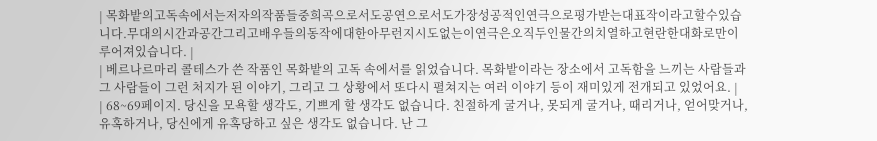| 목화밭의고독속에서는저자의작품들중희곡으로서도공연으로서도가장성공적인연극으로평가받는대표작이라고할수있습니다.무대의시간과공간그리고배우들의동작에대한아무런지시도없는이연극은오직두인물간의치열하고현란한대화로만이루어져있습니다. |
| 베르나르마리 콜테스가 쓴 작품인 목화밭의 고독 속에서를 읽었습니다. 목화밭이라는 장소에서 고독함을 느끼는 사람들과 그 사람들이 그런 처지가 된 이야기, 그리고 그 상황에서 또다시 펼쳐지는 여러 이야기 등이 재미있게 전개되고 있었어요. |
| 68~69페이지. 당신을 모욕할 생각도, 기쁘게 할 생각도 없습니다. 친절하게 굴거나, 못되게 굴거나, 때리거나, 얻어맞거나, 유혹하거나, 당신에게 유혹당하고 싶은 생각도 없습니다. 난 그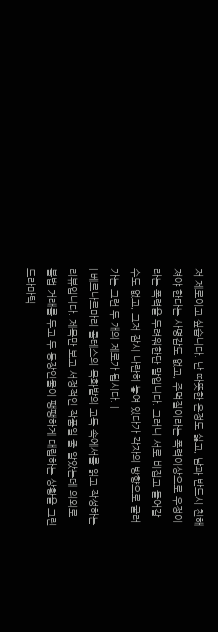저 제로이고 싶습니다. 난 따뜻한 온정도 싫고, 남과 반드시 친해져야 한다는 사명감도 없고, 주먹질이라는 폭력이상으로 우정이라는 폭력을 두려워한단 말입니다. 그러니 서로 비집고 들어갈 수도 없고, 그저 잠시 나란히 놓여 있다가 각자의 방향으로 굴러 가는 그런 두 개의 제로가 됩시다. |
| 베르나르마리 콜테스의 목화밭의 고독 속에서를 읽고 작성하는 리뷰입니다. 제목만 보고 서정적인 작품일 줄 알았는데 의외로 불법 거래를 두고 두 등장인물이 팽팽하게 대립하는 상황을 그린 드라마틱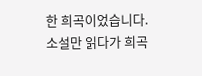한 희곡이었습니다. 소설만 읽다가 희곡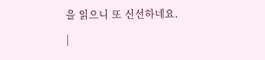을 읽으니 또 신선하네요. |